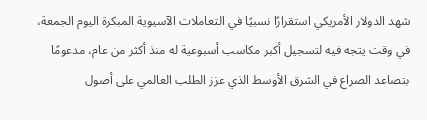شهد الدولار الأمريكي استقرارًا نسبيًا في التعاملات الآسيوية المبكرة اليوم الجمعة، في وقت يتجه فيه لتسجيل أكبر مكاسب أسبوعية له منذ أكثر من عام، مدعومًا بتصاعد الصراع في الشرق الأوسط الذي عزز الطلب العالمي على أصول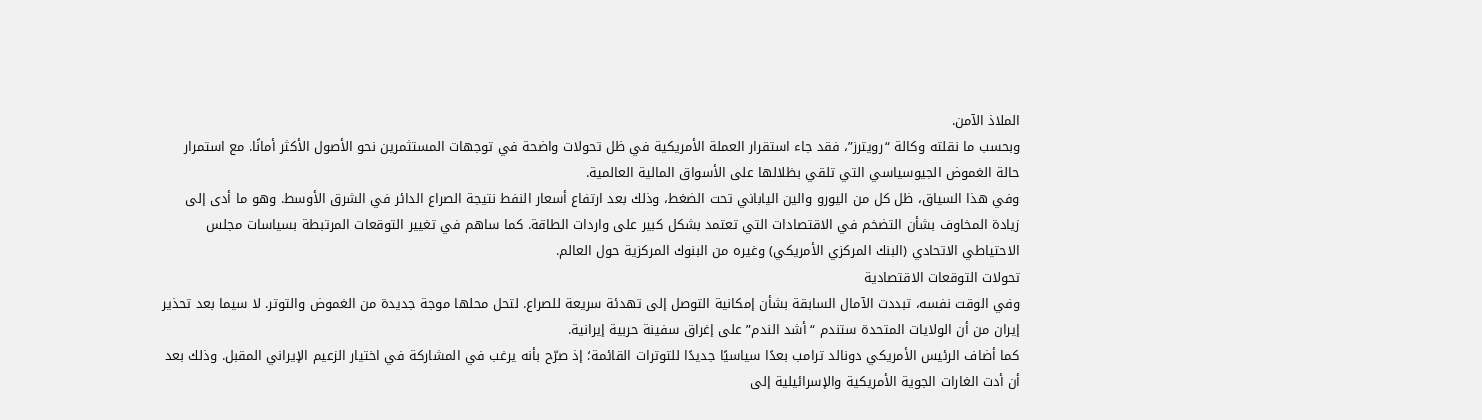الملاذ الآمن.
وبحسب ما نقلته وكالة “رويترز”، فقد جاء استقرار العملة الأمريكية في ظل تحولات واضحة في توجهات المستثمرين نحو الأصول الأكثر أمانًا. مع استمرار حالة الغموض الجيوسياسي التي تلقي بظلالها على الأسواق المالية العالمية.
وفي هذا السياق، ظل كل من اليورو والين الياباني تحت الضغط، وذلك بعد ارتفاع أسعار النفط نتيجة الصراع الدائر في الشرق الأوسط. وهو ما أدى إلى زيادة المخاوف بشأن التضخم في الاقتصادات التي تعتمد بشكل كبير على واردات الطاقة. كما ساهم في تغيير التوقعات المرتبطة بسياسات مجلس الاحتياطي الاتحادي (البنك المركزي الأمريكي) وغيره من البنوك المركزية حول العالم.
تحولات التوقعات الاقتصادية
وفي الوقت نفسه، تبددت الآمال السابقة بشأن إمكانية التوصل إلى تهدئة سريعة للصراع. لتحل محلها موجة جديدة من الغموض والتوتر. لا سيما بعد تحذير إيران من أن الولايات المتحدة ستندم “أشد الندم” على إغراق سفينة حربية إيرانية.
كما أضاف الرئيس الأمريكي دونالد ترامب بعدًا سياسيًا جديدًا للتوترات القائمة؛ إذ صرّح بأنه يرغب في المشاركة في اختيار الزعيم الإيراني المقبل. وذلك بعد أن أدت الغارات الجوية الأمريكية والإسرائيلية إلى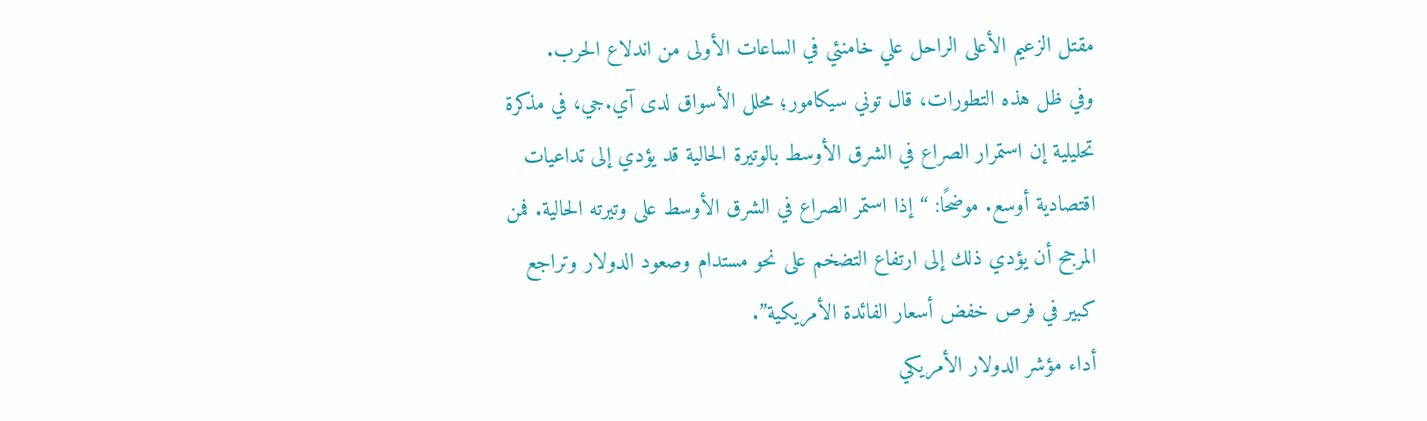مقتل الزعيم الأعلى الراحل علي خامنئي في الساعات الأولى من اندلاع الحرب.
وفي ظل هذه التطورات، قال توني سيكامور؛ محلل الأسواق لدى آي.جي، في مذكرة تحليلية إن استمرار الصراع في الشرق الأوسط بالوتيرة الحالية قد يؤدي إلى تداعيات اقتصادية أوسع. موضحًا: “إذا استمر الصراع في الشرق الأوسط على وتيرته الحالية. فمن المرجح أن يؤدي ذلك إلى ارتفاع التضخم على نحو مستدام وصعود الدولار وتراجع كبير في فرص خفض أسعار الفائدة الأمريكية”.
أداء مؤشر الدولار الأمريكي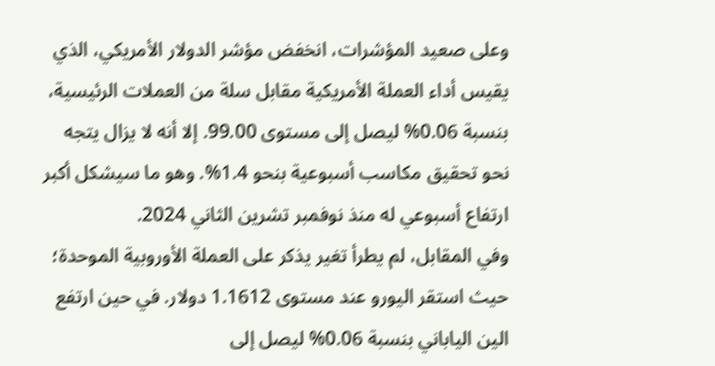وعلى صعيد المؤشرات، انخفض مؤشر الدولار الأمريكي، الذي يقيس أداء العملة الأمريكية مقابل سلة من العملات الرئيسية، بنسبة 0.06% ليصل إلى مستوى 99.00. إلا أنه لا يزال يتجه نحو تحقيق مكاسب أسبوعية بنحو 1.4%. وهو ما سيشكل أكبر ارتفاع أسبوعي له منذ نوفمبر تشرين الثاني 2024.
وفي المقابل، لم يطرأ تغير يذكر على العملة الأوروبية الموحدة؛ حيث استقر اليورو عند مستوى 1.1612 دولار. في حين ارتفع الين الياباني بنسبة 0.06% ليصل إلى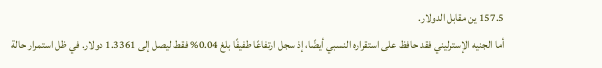157.5 ين مقابل الدولار.
أما الجنيه الإسترليني فقد حافظ على استقراره النسبي أيضًا، إذ سجل ارتفاعًا طفيفًا بلغ 0.04% فقط ليصل إلى 1.3361 دولار. في ظل استمرار حالة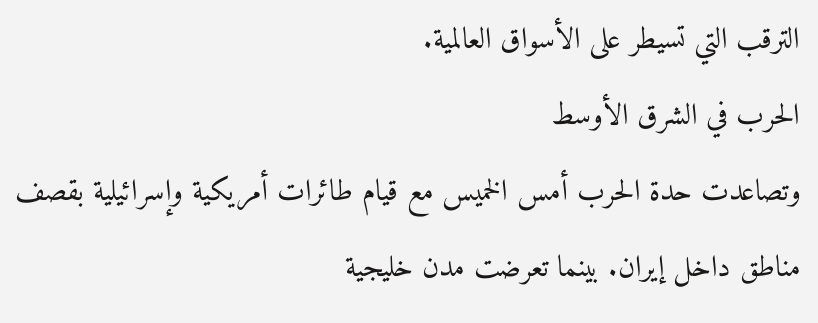الترقب التي تسيطر على الأسواق العالمية.
الحرب في الشرق الأوسط
وتصاعدت حدة الحرب أمس الخميس مع قيام طائرات أمريكية وإسرائيلية بقصف مناطق داخل إيران. بينما تعرضت مدن خليجية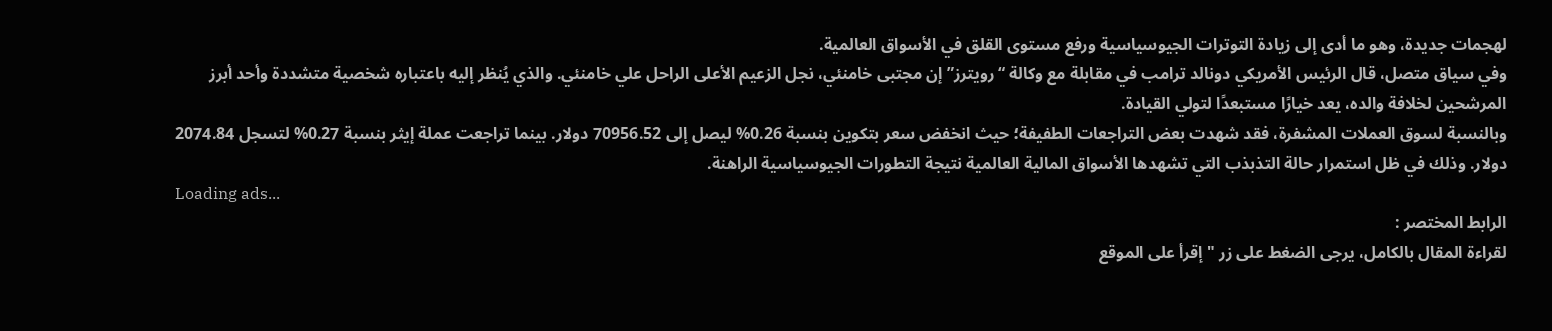لهجمات جديدة، وهو ما أدى إلى زيادة التوترات الجيوسياسية ورفع مستوى القلق في الأسواق العالمية.
وفي سياق متصل، قال الرئيس الأمريكي دونالد ترامب في مقابلة مع وكالة “رويترز” إن مجتبى خامنئي، نجل الزعيم الأعلى الراحل علي خامنئي. والذي يُنظر إليه باعتباره شخصية متشددة وأحد أبرز المرشحين لخلافة والده، يعد خيارًا مستبعدًا لتولي القيادة.
وبالنسبة لسوق العملات المشفرة، فقد شهدت بعض التراجعات الطفيفة؛ حيث انخفض سعر بتكوين بنسبة 0.26% ليصل إلى 70956.52 دولار. بينما تراجعت عملة إيثر بنسبة 0.27% لتسجل 2074.84 دولار. وذلك في ظل استمرار حالة التذبذب التي تشهدها الأسواق المالية العالمية نتيجة التطورات الجيوسياسية الراهنة.
Loading ads...
الرابط المختصر :
لقراءة المقال بالكامل، يرجى الضغط على زر "إقرأ على الموقع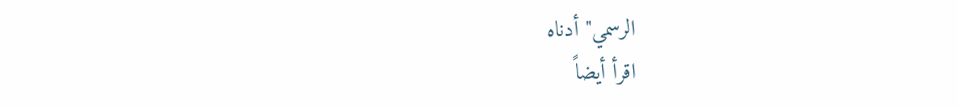الرسمي" أدناه
اقرأ أيضاً